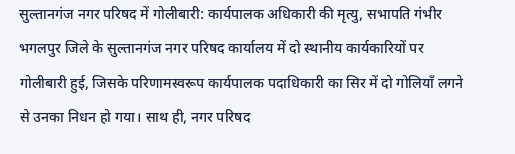सुल्तानगंज नगर परिषद में गोलीबारी: कार्यपालक अधिकारी की मृत्यु, सभापति गंभीर
भगलपुर जिले के सुल्तानगंज नगर परिषद कार्यालय में दो स्थानीय कार्यकारियों पर गोलीबारी हुई, जिसके परिणामस्वरूप कार्यपालक पदाधिकारी का सिर में दो गोलियाँ लगने से उनका निधन हो गया। साथ ही, नगर परिषद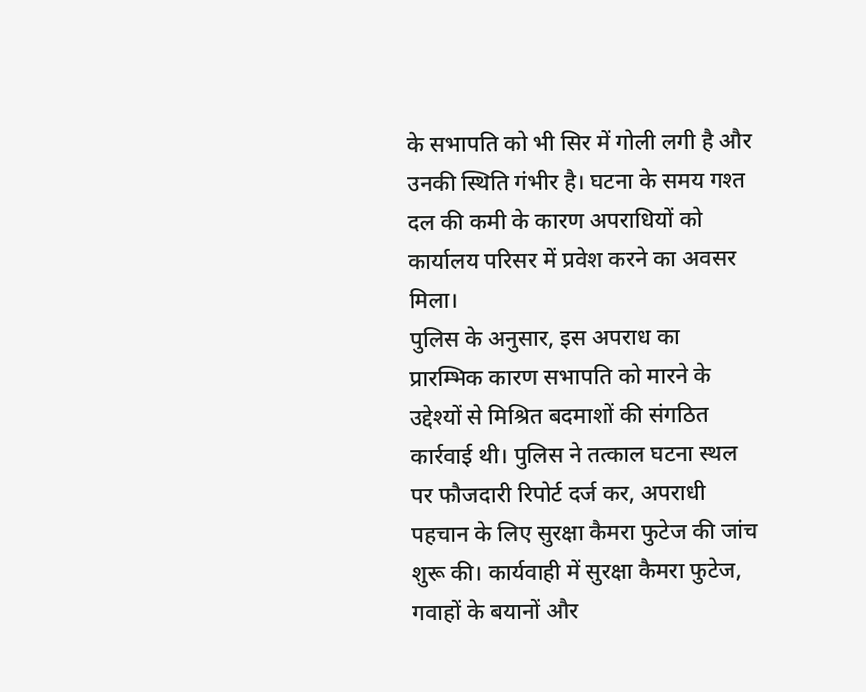के सभापति को भी सिर में गोली लगी है और उनकी स्थिति गंभीर है। घटना के समय गश्त दल की कमी के कारण अपराधियों को कार्यालय परिसर में प्रवेश करने का अवसर मिला।
पुलिस के अनुसार, इस अपराध का प्रारम्भिक कारण सभापति को मारने के उद्देश्यों से मिश्रित बदमाशों की संगठित कार्रवाई थी। पुलिस ने तत्काल घटना स्थल पर फौजदारी रिपोर्ट दर्ज कर, अपराधी पहचान के लिए सुरक्षा कैमरा फुटेज की जांच शुरू की। कार्यवाही में सुरक्षा कैमरा फुटेज, गवाहों के बयानों और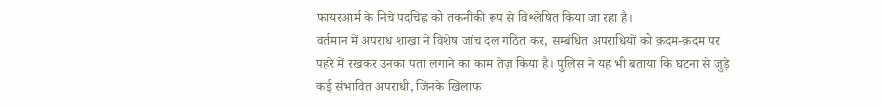फायरआर्म के निचे पदचिह्न को तकनीकी रूप से विश्लेषित किया जा रहा है।
वर्तमान में अपराध शाखा ने विशेष जांच दल गठित कर, सम्बंधित अपराधियों को क़दम-क़दम पर पहरे में रखकर उनका पता लगाने का काम तेज़ किया है। पुलिस ने यह भी बताया कि घटना से जुड़े कई संभावित अपराधी, जिनके खिलाफ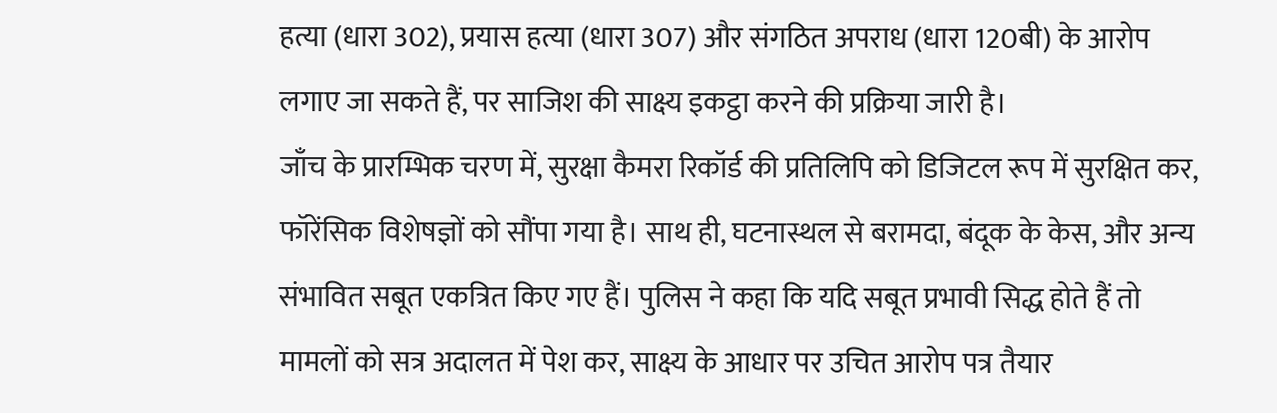हत्या (धारा 302), प्रयास हत्या (धारा 307) और संगठित अपराध (धारा 120बी) के आरोप लगाए जा सकते हैं, पर साजिश की साक्ष्य इकट्ठा करने की प्रक्रिया जारी है।
जाँच के प्रारम्भिक चरण में, सुरक्षा कैमरा रिकॉर्ड की प्रतिलिपि को डिजिटल रूप में सुरक्षित कर, फॉरेंसिक विशेषज्ञों को सौंपा गया है। साथ ही, घटनास्थल से बरामदा, बंदूक के केस, और अन्य संभावित सबूत एकत्रित किए गए हैं। पुलिस ने कहा कि यदि सबूत प्रभावी सिद्ध होते हैं तो मामलों को सत्र अदालत में पेश कर, साक्ष्य के आधार पर उचित आरोप पत्र तैयार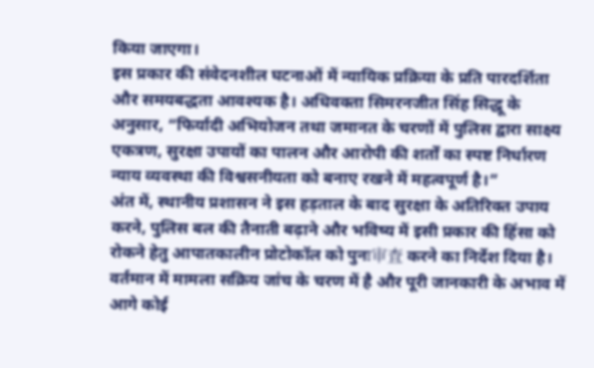किया जाएगा।
इस प्रकार की संवेदनशील घटनाओं में न्यायिक प्रक्रिया के प्रति पारदर्शिता और समयबद्धता आवश्यक है। अधिवक्ता सिमरनजीत सिंह सिद्धू के अनुसार, “फिर्यादी अभियोजन तथा जमानत के चरणों में पुलिस द्वारा साक्ष्य एकत्रण, सुरक्षा उपायों का पालन और आरोपी की शर्तों का स्पष्ट निर्धारण न्याय व्यवस्था की विश्वसनीयता को बनाए रखने में महत्वपूर्ण है।”
अंत में, स्थानीय प्रशासन ने इस हड़ताल के बाद सुरक्षा के अतिरिक्त उपाय करने, पुलिस बल की तैनाती बढ़ाने और भविष्य में इसी प्रकार की हिंसा को रोकने हेतु आपातकालीन प्रोटोकॉल को पुनः审査 करने का निर्देश दिया है। वर्तमान में मामला सक्रिय जांच के चरण में है और पूरी जानकारी के अभाव में आगे कोई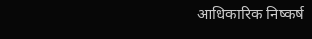आधिकारिक निष्कर्ष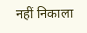नहीं निकाला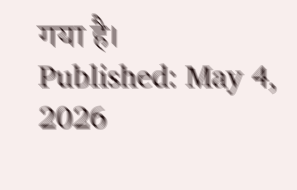गया है।
Published: May 4, 2026